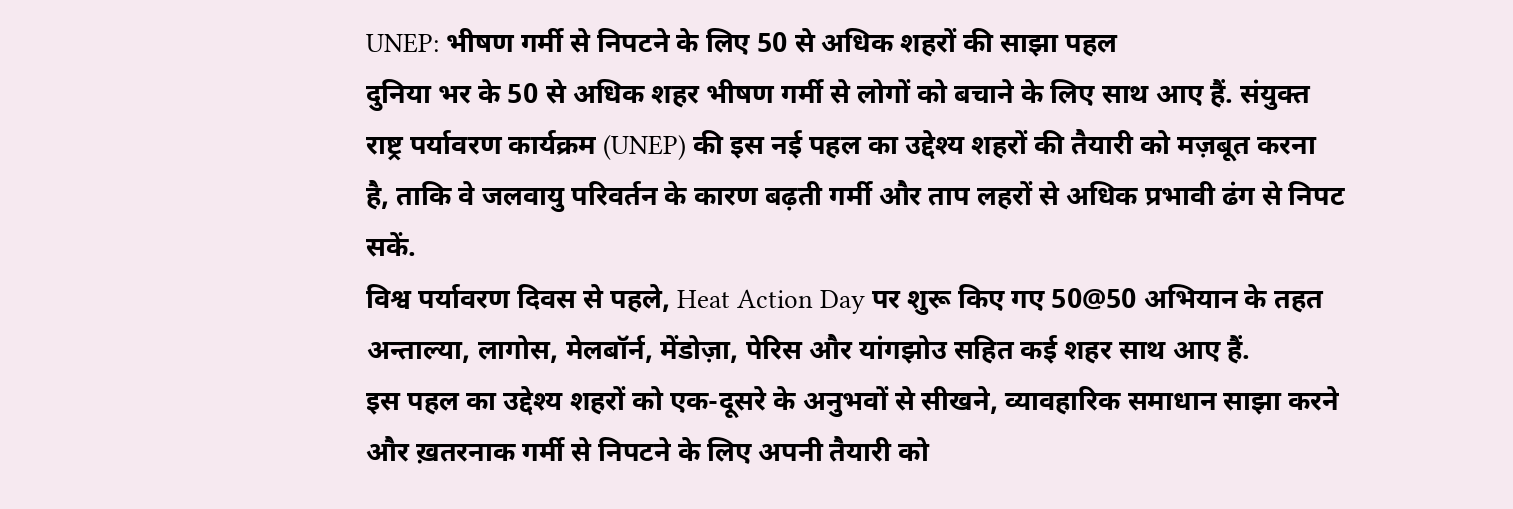UNEP: भीषण गर्मी से निपटने के लिए 50 से अधिक शहरों की साझा पहल
दुनिया भर के 50 से अधिक शहर भीषण गर्मी से लोगों को बचाने के लिए साथ आए हैं. संयुक्त राष्ट्र पर्यावरण कार्यक्रम (UNEP) की इस नई पहल का उद्देश्य शहरों की तैयारी को मज़बूत करना है, ताकि वे जलवायु परिवर्तन के कारण बढ़ती गर्मी और ताप लहरों से अधिक प्रभावी ढंग से निपट सकें.
विश्व पर्यावरण दिवस से पहले, Heat Action Day पर शुरू किए गए 50@50 अभियान के तहत अन्ताल्या, लागोस, मेलबॉर्न, मेंडोज़ा, पेरिस और यांगझोउ सहित कई शहर साथ आए हैं.
इस पहल का उद्देश्य शहरों को एक-दूसरे के अनुभवों से सीखने, व्यावहारिक समाधान साझा करने और ख़तरनाक गर्मी से निपटने के लिए अपनी तैयारी को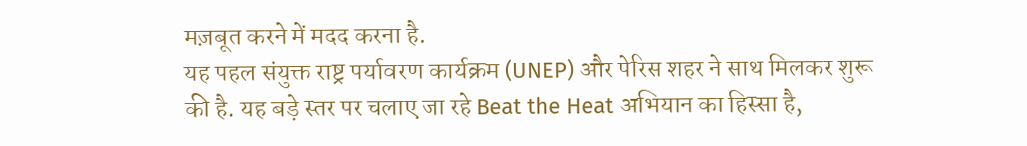मज़बूत करने में मदद करना है.
यह पहल संयुक्त राष्ट्र पर्यावरण कार्यक्रम (UNEP) और पेरिस शहर ने साथ मिलकर शुरू की है. यह बड़े स्तर पर चलाए जा रहे Beat the Heat अभियान का हिस्सा है,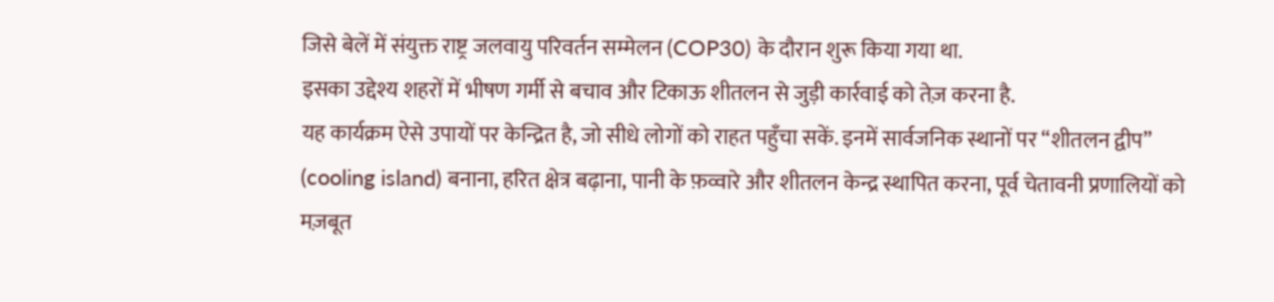जिसे बेलें में संयुक्त राष्ट्र जलवायु परिवर्तन सम्मेलन (COP30) के दौरान शुरू किया गया था.
इसका उद्देश्य शहरों में भीषण गर्मी से बचाव और टिकाऊ शीतलन से जुड़ी कार्रवाई को तेज़ करना है.
यह कार्यक्रम ऐसे उपायों पर केन्द्रित है, जो सीधे लोगों को राहत पहुँचा सकें. इनमें सार्वजनिक स्थानों पर “शीतलन द्वीप” (cooling island) बनाना, हरित क्षेत्र बढ़ाना, पानी के फ़व्वारे और शीतलन केन्द्र स्थापित करना, पूर्व चेतावनी प्रणालियों को मज़बूत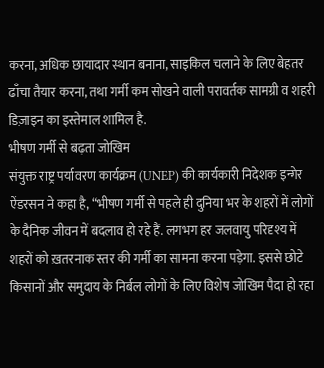करना, अधिक छायादार स्थान बनाना, साइकिल चलाने के लिए बेहतर ढाँचा तैयार करना, तथा गर्मी कम सोखने वाली परावर्तक सामग्री व शहरी डिज़ाइन का इस्तेमाल शामिल है.
भीषण गर्मी से बढ़ता जोखिम
संयुक्त राष्ट्र पर्यावरण कार्यक्रम (UNEP) की कार्यकारी निदेशक इन्गेर ऐंडरसन ने कहा है, “भीषण गर्मी से पहले ही दुनिया भर के शहरों में लोगों के दैनिक जीवन में बदलाव हो रहे हैं. लगभग हर जलवायु परिदृश्य में शहरों को ख़तरनाक स्तर की गर्मी का सामना करना पड़ेगा. इससे छोटे किसानों और समुदाय के निर्बल लोगों के लिए विशेष जोखिम पैदा हो रहा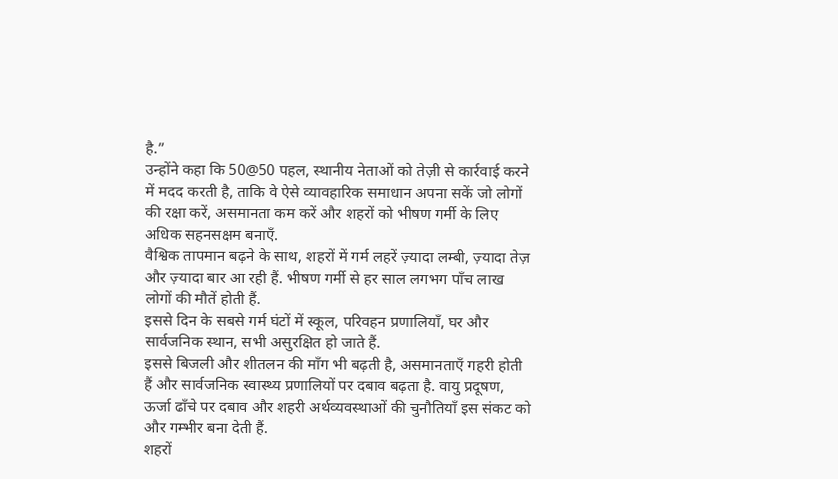है.”
उन्होंने कहा कि 50@50 पहल, स्थानीय नेताओं को तेज़ी से कार्रवाई करने में मदद करती है, ताकि वे ऐसे व्यावहारिक समाधान अपना सकें जो लोगों की रक्षा करें, असमानता कम करें और शहरों को भीषण गर्मी के लिए अधिक सहनसक्षम बनाएँ.
वैश्विक तापमान बढ़ने के साथ, शहरों में गर्म लहरें ज़्यादा लम्बी, ज़्यादा तेज़ और ज़्यादा बार आ रही हैं. भीषण गर्मी से हर साल लगभग पाँच लाख लोगों की मौतें होती हैं.
इससे दिन के सबसे गर्म घंटों में स्कूल, परिवहन प्रणालियाँ, घर और सार्वजनिक स्थान, सभी असुरक्षित हो जाते हैं.
इससे बिजली और शीतलन की माँग भी बढ़ती है, असमानताएँ गहरी होती हैं और सार्वजनिक स्वास्थ्य प्रणालियों पर दबाव बढ़ता है. वायु प्रदूषण, ऊर्जा ढाँचे पर दबाव और शहरी अर्थव्यवस्थाओं की चुनौतियाँ इस संकट को और गम्भीर बना देती हैं.
शहरों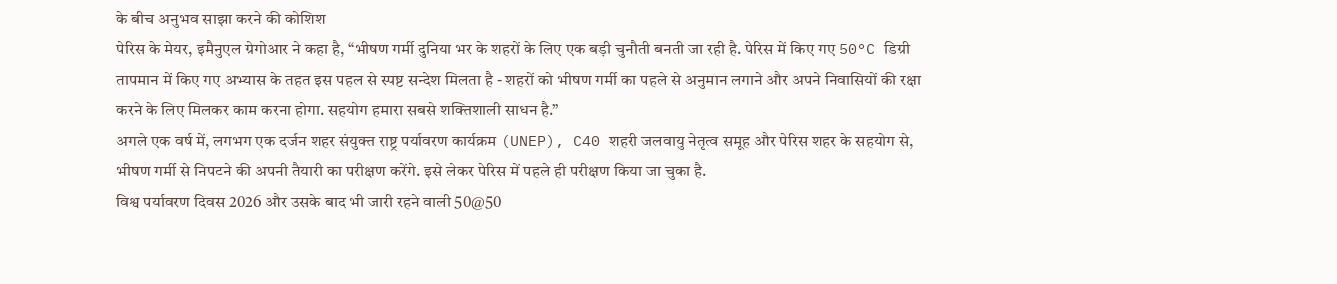के बीच अनुभव साझा करने की कोशिश
पेरिस के मेयर, इमैनुएल ग्रेगोआर ने कहा है, “भीषण गर्मी दुनिया भर के शहरों के लिए एक बड़ी चुनौती बनती जा रही है. पेरिस में किए गए 50°C डिग्री तापमान में किए गए अभ्यास के तहत इस पहल से स्पष्ट सन्देश मिलता है - शहरों को भीषण गर्मी का पहले से अनुमान लगाने और अपने निवासियों की रक्षा करने के लिए मिलकर काम करना होगा. सहयोग हमारा सबसे शक्तिशाली साधन है.”
अगले एक वर्ष में, लगभग एक दर्जन शहर संयुक्त राष्ट्र पर्यावरण कार्यक्रम (UNEP), C40 शहरी जलवायु नेतृत्व समूह और पेरिस शहर के सहयोग से, भीषण गर्मी से निपटने की अपनी तैयारी का परीक्षण करेंगे. इसे लेकर पेरिस में पहले ही परीक्षण किया जा चुका है.
विश्व पर्यावरण दिवस 2026 और उसके बाद भी जारी रहने वाली 50@50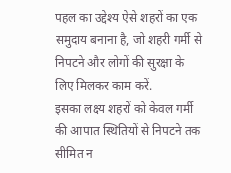पहल का उद्देश्य ऐसे शहरों का एक समुदाय बनाना है, जो शहरी गर्मी से निपटने और लोगों की सुरक्षा के लिए मिलकर काम करें.
इसका लक्ष्य शहरों को केवल गर्मी की आपात स्थितियों से निपटने तक सीमित न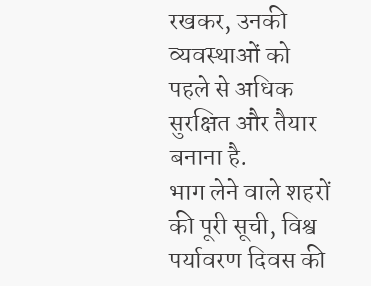रखकर, उनकी व्यवस्थाओं को पहले से अधिक सुरक्षित और तैयार बनाना है.
भाग लेने वाले शहरों की पूरी सूची, विश्व पर्यावरण दिवस की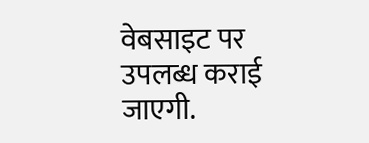वेबसाइट पर उपलब्ध कराई जाएगी.